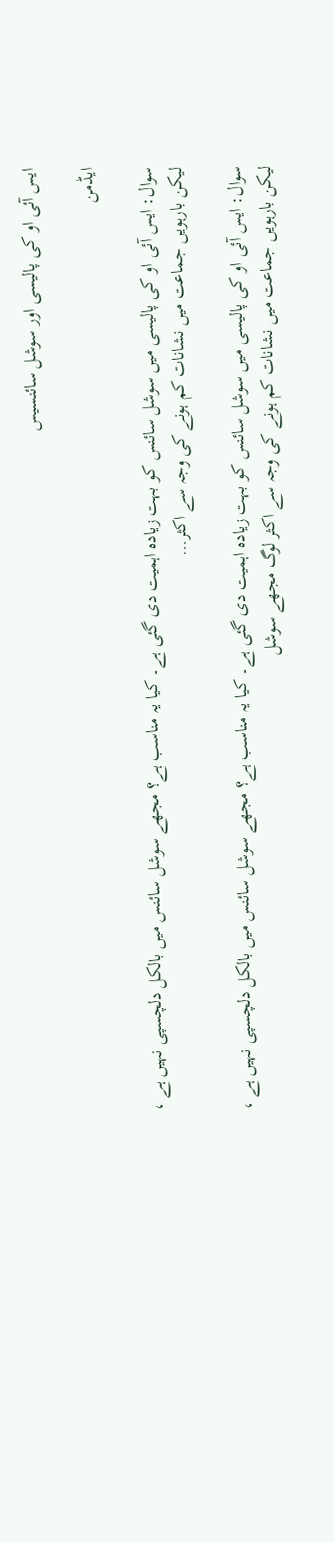ایس آئی او کی پالیسی اور سوشل سائنسیس

ایڈمن

سوال: ایس آئی او کی پالیسی میں سوشل سائنس کو بہت زیادہ اہمیت دی گئی ہے۔ کیا یہ مناسب ہے؟ مجھے سوشل سائنس میں بالکل دلچسپی نہیں ہے ، لیکن بارہویں جماعت میں نشانات کم ہونے کی وجہ سے اکثر…

سوال: ایس آئی او کی پالیسی میں سوشل سائنس کو بہت زیادہ اہمیت دی گئی ہے۔ کیا یہ مناسب ہے؟ مجھے سوشل سائنس میں بالکل دلچسپی نہیں ہے ، لیکن بارہویں جماعت میں نشانات کم ہونے کی وجہ سے اکثر لوگ مجھے سوشل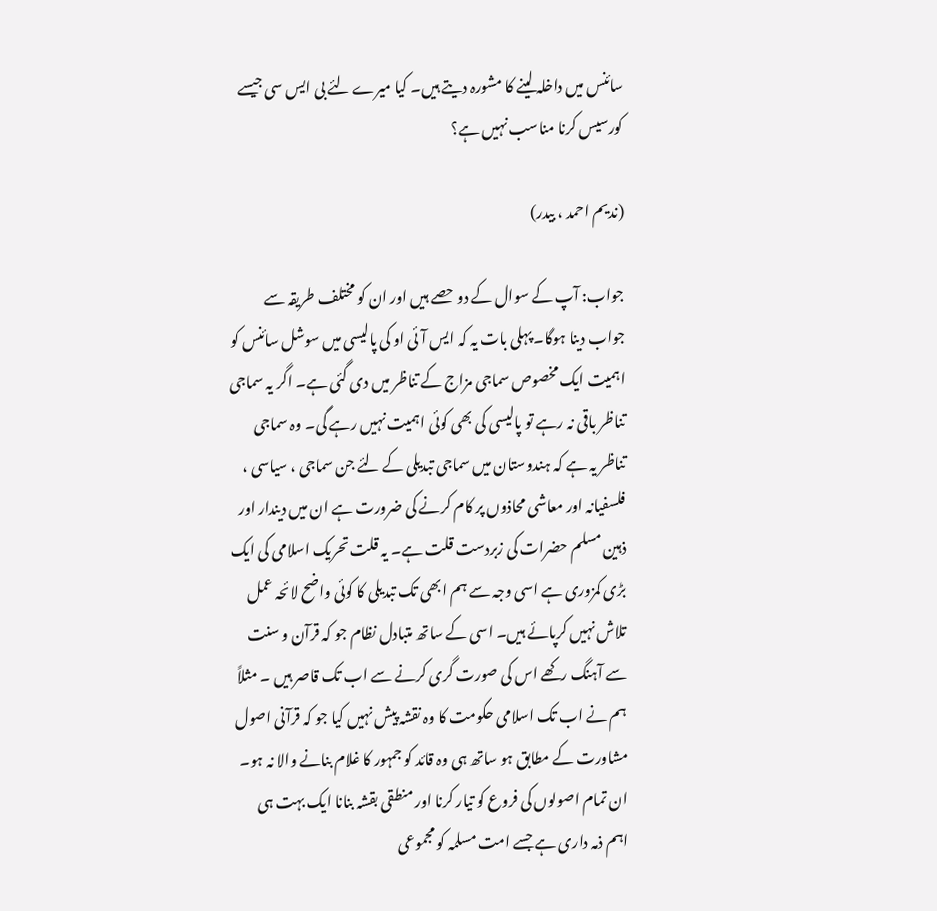سائنس میں داخلہ لینے کا مشورہ دیتے ہیں۔ کیا میرے لئے بی ایس سی جیسے کورسیس کرنا مناسب نہیں ہے؟

(ندیم احمد ، بیدر)

جواب: آپ کے سوال کے دو حصے ہیں اور ان کو مختلف طریقہ سے جواب دینا ہوگا۔ پہلی بات یہ کہ ایس آئی او کی پالیسی میں سوشل سائنس کو اہمیت ایک مخصوص سماجی مزاج کے تناظر میں دی گئی ہے۔ اگر یہ سماجی تناظر باقی نہ رہے تو پالیسی کی بھی کوئی اہمیت نہیں رہے گی۔ وہ سماجی تناظر یہ ہے کہ ہندوستان میں سماجی تبدیلی کے لئے جن سماجی ، سیاسی ، فلسفیانہ اور معاشی محاذوں پر کام کرنے کی ضرورت ہے ان میں دیندار اور ذہین مسلم حضرات کی زبردست قلت ہے۔ یہ قلت تحریک اسلامی کی ایک بڑی کمزوری ہے اسی وجہ سے ہم ابھی تک تبدیلی کا کوئی واضح لائحہ عمل تلاش نہیں کرپائے ہیں۔ اسی کے ساتھ متبادل نظام جو کہ قرآن و سنت سے آہنگ رکھے اس کی صورت گری کرنے سے اب تک قاصر ہیں ۔ مثلاً ہم نے اب تک اسلامی حکومت کا وہ نقشہ پیش نہیں کیا جو کہ قرآنی اصول مشاورت کے مطابق ہو ساتھ ہی وہ قائد کو جمہور کا غلام بنانے والا نہ ہو۔ ان تمام اصولوں کی فروع کو تیار کرنا اور منطقی بقشہ بنانا ایک بہت ہی اہم ذمہ داری ہے جسے امت مسلمہ کو مجموعی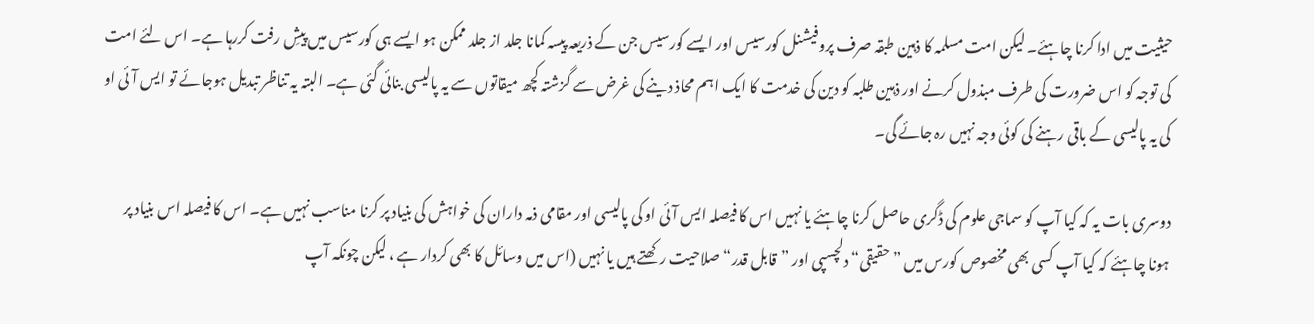حیثیت میں ادا کرنا چاہئے۔ لیکن امت مسلمہ کا ذہین طبقہ صرف پروفیشنل کورسیس اور ایسے کورسیس جن کے ذریعہ پیسہ کمانا جلد از جلد ممکن ہو ایسے ہی کورسیس میں پیشِ رفت کررہا ہے۔ اس لئے امت کی توجہ کو اس ضرورت کی طرف مبذول کرنے اور ذہین طلبہ کو دین کی خدمت کا ایک اہم محاذ دینے کی غرض سے گزشتہ کچھ میقاتوں سے یہ پالیسی بنائی گئی ہے۔ البتہ یہ تناظر تبدیل ہوجائے تو ایس آئی او کی یہ پالیسی کے باقی رہنے کی کوئی وجہ نہیں رہ جائے گی۔

دوسری بات یہ کہ کیا آپ کو سماجی علوم کی ڈگری حاصل کرنا چاہئے یا نہیں اس کا فیصلہ ایس آئی او کی پالیسی اور مقامی ذمہ داران کی خواہش کی بنیاد پر کرنا مناسب نہیں ہے۔ اس کا فیصلہ اس بنیاد پر ہونا چاہئے کہ کیا آپ کسی بھی مخصوص کورس میں ”حقیقی“ دلچسپی اور ”قابل قدر“ صلاحیت رکھتے ہیں یا نہیں (اس میں وسائل کا بھی کردار ہے ، لیکن چونکہ آپ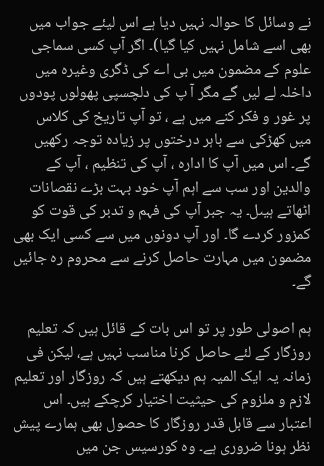نے وسائل کا حوالہ نہیں دیا ہے اس لیئے جواب میں بھی اسے شامل نہیں کیا گیا)۔ اگر آپ کسی سماجی علوم کے مضمون میں بی اے کی ڈگری وغیرہ میں داخلہ لے لیں گے مگر آ پ کی دلچسپی پھولوں پودوں پر غور و فکر کنے میں ہے ، تو آپ تاریخ کی کلاس میں کھڑکی سے باہر درختوں پر زیادہ توجہ رکھیں گے۔ اس میں آپ کا ادارہ ، آپ کی تنظیم ، آپ کے والدین اور سب سے اہم آپ خود بہت بڑے نقصانات اٹھاتے ہیںل۔ یہ جبر آپ کی فہم و تدبر کی قوت کو کمزور کردے گا۔ اور آپ دونوں میں سے کسی ایک بھی مضمون میں مہارت حاصل کرنے سے محروم رہ جائیں گے۔

ہم اصولی طور پر تو اس بات کے قائل ہیں کہ تعلیم روزگار کے لئے حاصل کرنا مناسب نہیں ہے، لیکن فی زمانہ یہ ایک المیہ ہم دیکھتے ہیں کہ روزگار اور تعلیم لازم و ملزوم کی حیثیت اختیار کرچکے ہیں۔ اس اعتبار سے قابل قدر روزگار کا حصول بھی ہمارے پیش نظر ہونا ضروری ہے۔ وہ کورسیس جن میں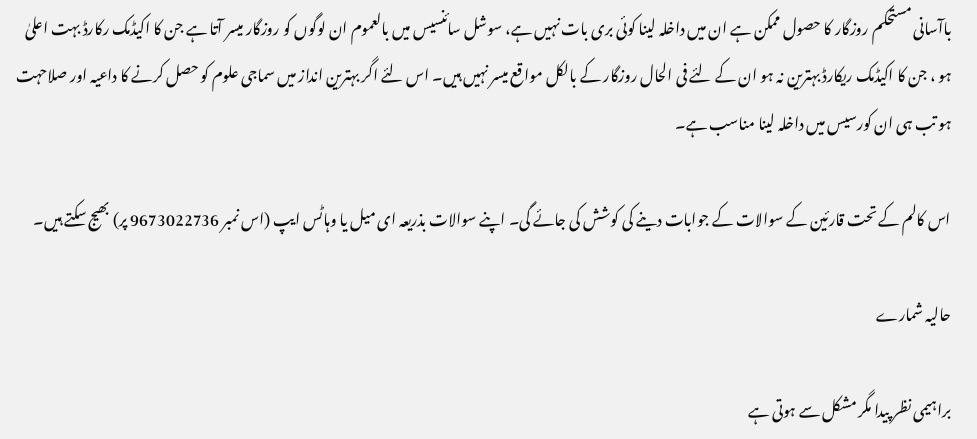باآسانی مستحکم روزگار کا حصول ممکن ہے ان میں داخلہ لینا کوئی بری بات نہیں ہے، سوشل سائنسیس میں بالعموم ان لوگوں کو روزگار میسر آتا ہے جن کا اکیڈمک رکارڈ بہت اعلیٰ ہو ، جن کا اکیڈمک ریکارڈ بہترین نہ ہو ان کے لئے فی الحال روزگار کے بالکل مواقع میسر نہیں ہیں۔ اس لئے اگر بہترین انداز میں سماجی علوم کو حصل کرنے کا داعیہ اور صلاحہت ہو تب ہی ان کورسیس میں داخلہ لینا مناسب ہے۔

اس کالم کے تحت قارئین کے سوالات کے جوابات دینے کی کوشش کی جائے گی۔ اپنے سوالات بذریعہ ای میل یا وہاٹس ایپ (اس نمبر 9673022736 پر) بھیج سکتے ہیں۔

حالیہ شمارے

براہیمی نظر پیدا مگر مشکل سے ہوتی ہے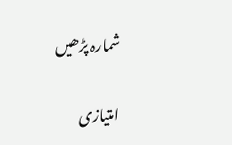شمارہ پڑھیں

امتیازی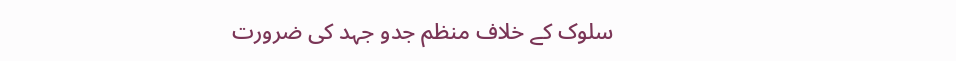سلوک کے خلاف منظم جدو جہد کی ضرورت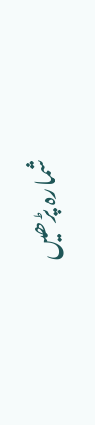شمارہ پڑھیں